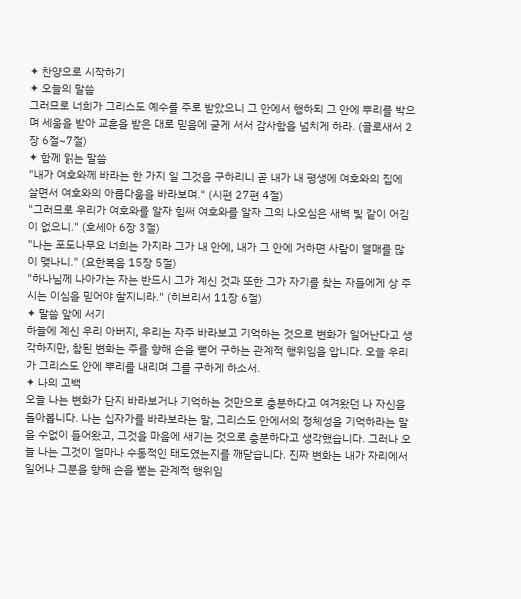✦ 찬양으로 시작하기
✦ 오늘의 말씀
그러므로 너희가 그리스도 예수를 주로 받았으니 그 안에서 행하되 그 안에 뿌리를 박으며 세움을 받아 교훈을 받은 대로 믿음에 굳게 서서 감사함을 넘치게 하라. (골로새서 2장 6절~7절)
✦ 함께 읽는 말씀
"내가 여호와께 바라는 한 가지 일 그것을 구하리니 곧 내가 내 평생에 여호와의 집에 살면서 여호와의 아름다움을 바라보며." (시편 27편 4절)
"그러므로 우리가 여호와를 알자 힘써 여호와를 알자 그의 나오심은 새벽 빛 같이 어김이 없으니." (호세아 6장 3절)
"나는 포도나무요 너희는 가지라 그가 내 안에, 내가 그 안에 거하면 사람이 열매를 많이 맺나니." (요한복음 15장 5절)
"하나님께 나아가는 자는 반드시 그가 계신 것과 또한 그가 자기를 찾는 자들에게 상 주시는 이심을 믿어야 할지니라." (히브리서 11장 6절)
✦ 말씀 앞에 서기
하늘에 계신 우리 아버지, 우리는 자주 바라보고 기억하는 것으로 변화가 일어난다고 생각하지만, 참된 변화는 주를 향해 손을 뻗어 구하는 관계적 행위임을 압니다. 오늘 우리가 그리스도 안에 뿌리를 내리며 그를 구하게 하소서.
✦ 나의 고백
오늘 나는 변화가 단지 바라보거나 기억하는 것만으로 충분하다고 여겨왔던 나 자신을 돌아봅니다. 나는 십자가를 바라보라는 말, 그리스도 안에서의 정체성을 기억하라는 말을 수없이 들어왔고, 그것을 마음에 새기는 것으로 충분하다고 생각했습니다. 그러나 오늘 나는 그것이 얼마나 수동적인 태도였는지를 깨닫습니다. 진짜 변화는 내가 자리에서 일어나 그분을 향해 손을 뻗는 관계적 행위임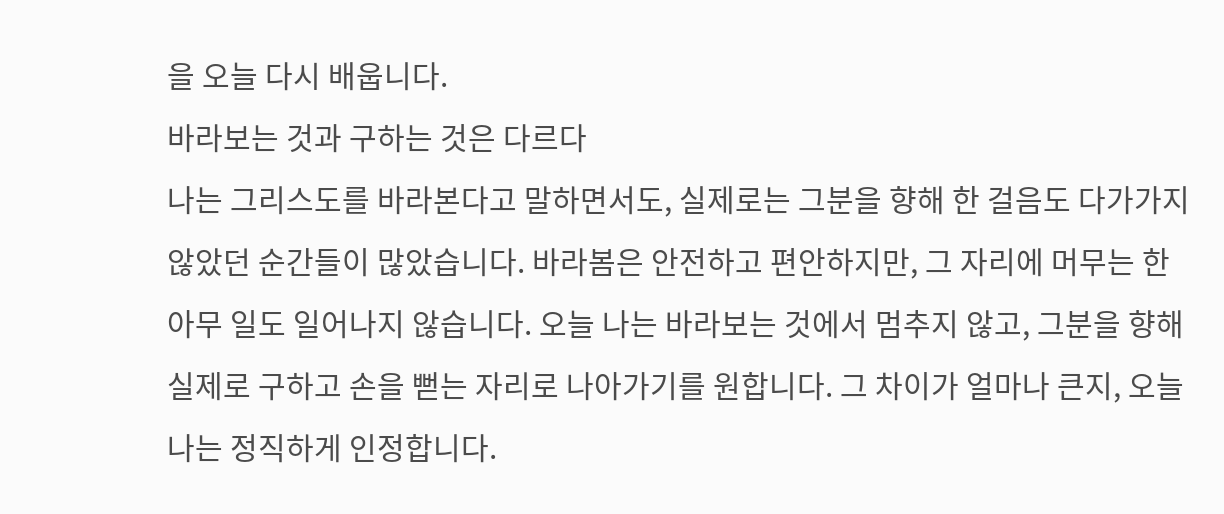을 오늘 다시 배웁니다.
바라보는 것과 구하는 것은 다르다
나는 그리스도를 바라본다고 말하면서도, 실제로는 그분을 향해 한 걸음도 다가가지 않았던 순간들이 많았습니다. 바라봄은 안전하고 편안하지만, 그 자리에 머무는 한 아무 일도 일어나지 않습니다. 오늘 나는 바라보는 것에서 멈추지 않고, 그분을 향해 실제로 구하고 손을 뻗는 자리로 나아가기를 원합니다. 그 차이가 얼마나 큰지, 오늘 나는 정직하게 인정합니다.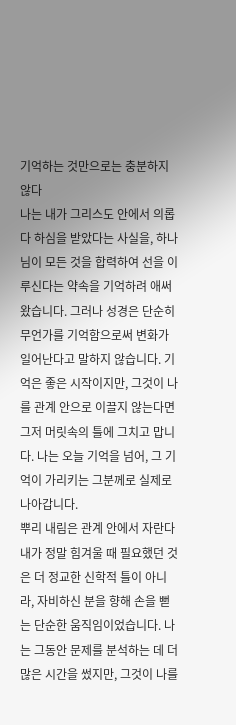기억하는 것만으로는 충분하지 않다
나는 내가 그리스도 안에서 의롭다 하심을 받았다는 사실을, 하나님이 모든 것을 합력하여 선을 이루신다는 약속을 기억하려 애써왔습니다. 그러나 성경은 단순히 무언가를 기억함으로써 변화가 일어난다고 말하지 않습니다. 기억은 좋은 시작이지만, 그것이 나를 관계 안으로 이끌지 않는다면 그저 머릿속의 틀에 그치고 맙니다. 나는 오늘 기억을 넘어, 그 기억이 가리키는 그분께로 실제로 나아갑니다.
뿌리 내림은 관계 안에서 자란다
내가 정말 힘겨울 때 필요했던 것은 더 정교한 신학적 틀이 아니라, 자비하신 분을 향해 손을 뻗는 단순한 움직임이었습니다. 나는 그동안 문제를 분석하는 데 더 많은 시간을 썼지만, 그것이 나를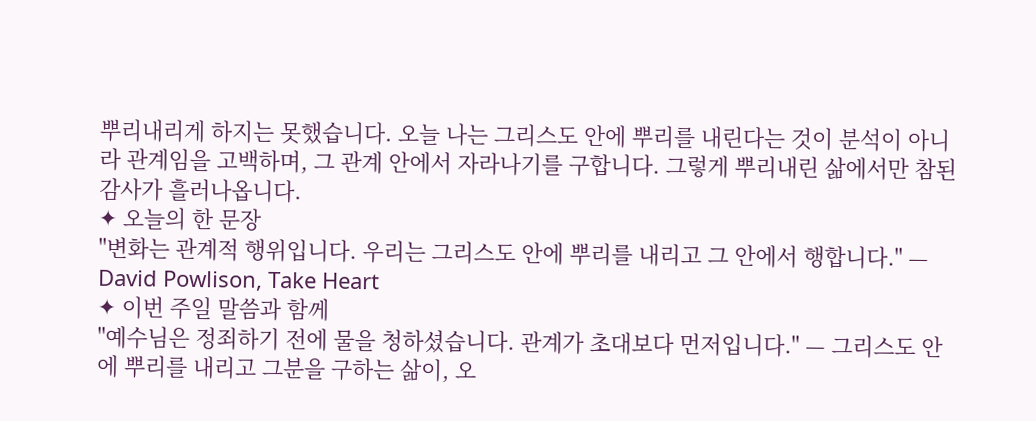뿌리내리게 하지는 못했습니다. 오늘 나는 그리스도 안에 뿌리를 내린다는 것이 분석이 아니라 관계임을 고백하며, 그 관계 안에서 자라나기를 구합니다. 그렇게 뿌리내린 삶에서만 참된 감사가 흘러나옵니다.
✦ 오늘의 한 문장
"변화는 관계적 행위입니다. 우리는 그리스도 안에 뿌리를 내리고 그 안에서 행합니다." — David Powlison, Take Heart
✦ 이번 주일 말씀과 함께
"예수님은 정죄하기 전에 물을 청하셨습니다. 관계가 초대보다 먼저입니다." — 그리스도 안에 뿌리를 내리고 그분을 구하는 삶이, 오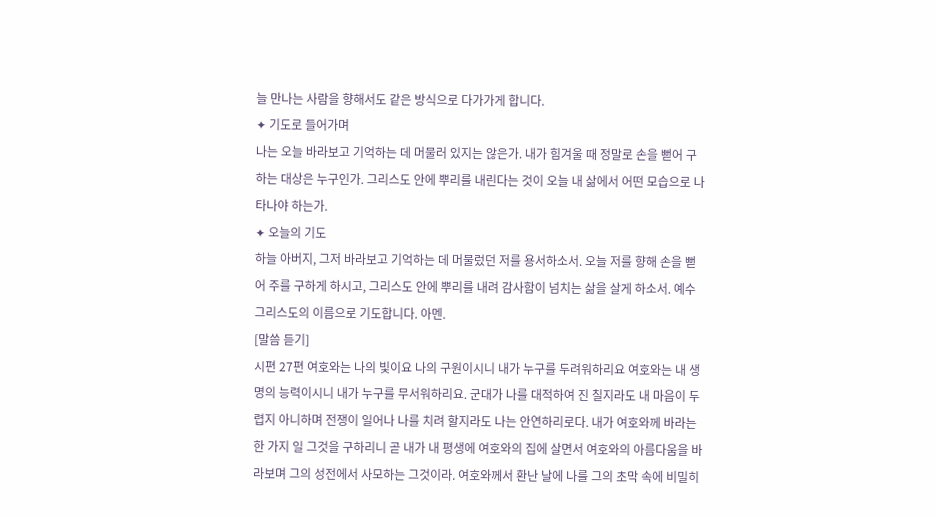늘 만나는 사람을 향해서도 같은 방식으로 다가가게 합니다.
✦ 기도로 들어가며
나는 오늘 바라보고 기억하는 데 머물러 있지는 않은가. 내가 힘겨울 때 정말로 손을 뻗어 구하는 대상은 누구인가. 그리스도 안에 뿌리를 내린다는 것이 오늘 내 삶에서 어떤 모습으로 나타나야 하는가.
✦ 오늘의 기도
하늘 아버지, 그저 바라보고 기억하는 데 머물렀던 저를 용서하소서. 오늘 저를 향해 손을 뻗어 주를 구하게 하시고, 그리스도 안에 뿌리를 내려 감사함이 넘치는 삶을 살게 하소서. 예수 그리스도의 이름으로 기도합니다. 아멘.
[말씀 듣기]
시편 27편 여호와는 나의 빛이요 나의 구원이시니 내가 누구를 두려워하리요 여호와는 내 생명의 능력이시니 내가 누구를 무서워하리요. 군대가 나를 대적하여 진 칠지라도 내 마음이 두렵지 아니하며 전쟁이 일어나 나를 치려 할지라도 나는 안연하리로다. 내가 여호와께 바라는 한 가지 일 그것을 구하리니 곧 내가 내 평생에 여호와의 집에 살면서 여호와의 아름다움을 바라보며 그의 성전에서 사모하는 그것이라. 여호와께서 환난 날에 나를 그의 초막 속에 비밀히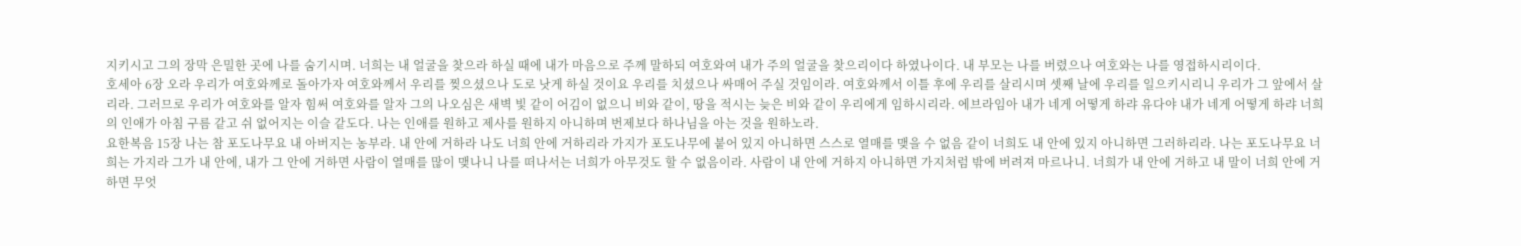지키시고 그의 장막 은밀한 곳에 나를 숨기시며. 너희는 내 얼굴을 찾으라 하실 때에 내가 마음으로 주께 말하되 여호와여 내가 주의 얼굴을 찾으리이다 하였나이다. 내 부모는 나를 버렸으나 여호와는 나를 영접하시리이다.
호세아 6장 오라 우리가 여호와께로 돌아가자 여호와께서 우리를 찢으셨으나 도로 낫게 하실 것이요 우리를 치셨으나 싸매어 주실 것임이라. 여호와께서 이틀 후에 우리를 살리시며 셋째 날에 우리를 일으키시리니 우리가 그 앞에서 살리라. 그러므로 우리가 여호와를 알자 힘써 여호와를 알자 그의 나오심은 새벽 빛 같이 어김이 없으니 비와 같이, 땅을 적시는 늦은 비와 같이 우리에게 임하시리라. 에브라임아 내가 네게 어떻게 하랴 유다야 내가 네게 어떻게 하랴 너희의 인애가 아침 구름 같고 쉬 없어지는 이슬 같도다. 나는 인애를 원하고 제사를 원하지 아니하며 번제보다 하나님을 아는 것을 원하노라.
요한복음 15장 나는 참 포도나무요 내 아버지는 농부라. 내 안에 거하라 나도 너희 안에 거하리라 가지가 포도나무에 붙어 있지 아니하면 스스로 열매를 맺을 수 없음 같이 너희도 내 안에 있지 아니하면 그러하리라. 나는 포도나무요 너희는 가지라 그가 내 안에, 내가 그 안에 거하면 사람이 열매를 많이 맺나니 나를 떠나서는 너희가 아무것도 할 수 없음이라. 사람이 내 안에 거하지 아니하면 가지처럼 밖에 버려져 마르나니. 너희가 내 안에 거하고 내 말이 너희 안에 거하면 무엇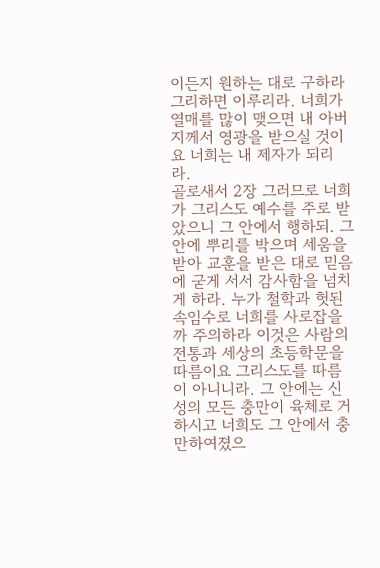이든지 원하는 대로 구하라 그리하면 이루리라. 너희가 열매를 많이 맺으면 내 아버지께서 영광을 받으실 것이요 너희는 내 제자가 되리라.
골로새서 2장 그러므로 너희가 그리스도 예수를 주로 받았으니 그 안에서 행하되. 그 안에 뿌리를 박으며 세움을 받아 교훈을 받은 대로 믿음에 굳게 서서 감사함을 넘치게 하라. 누가 철학과 헛된 속임수로 너희를 사로잡을까 주의하라 이것은 사람의 전통과 세상의 초등학문을 따름이요 그리스도를 따름이 아니니라. 그 안에는 신성의 모든 충만이 육체로 거하시고 너희도 그 안에서 충만하여졌으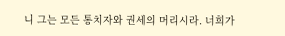니 그는 모든 통치자와 권세의 머리시라. 너희가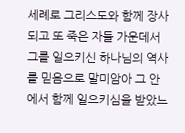세례로 그리스도와 함께 장사되고 또 죽은 자들 가운데서 그를 일으키신 하나님의 역사를 믿음으로 말미암아 그 안에서 함께 일으키심을 받았느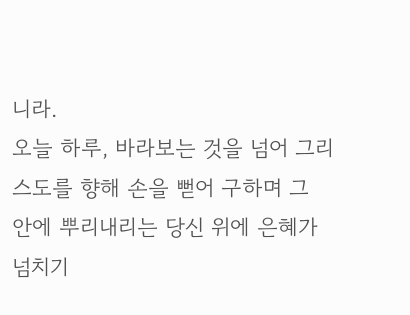니라.
오늘 하루, 바라보는 것을 넘어 그리스도를 향해 손을 뻗어 구하며 그 안에 뿌리내리는 당신 위에 은혜가 넘치기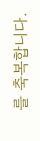를 축복합니다.